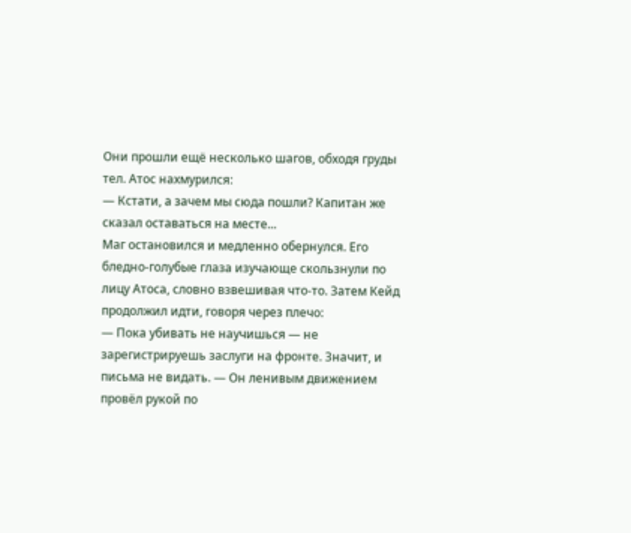Они прошли ещё несколько шагов, обходя груды тел. Атос нахмурился:
— Кстати, а зачем мы сюда пошли? Капитан же сказал оставаться на месте...
Маг остановился и медленно обернулся. Его бледно-голубые глаза изучающе скользнули по лицу Атоса, словно взвешивая что-то. Затем Кейд продолжил идти, говоря через плечо:
— Пока убивать не научишься — не зарегистрируешь заслуги на фронте. Значит, и письма не видать. — Он ленивым движением провёл рукой по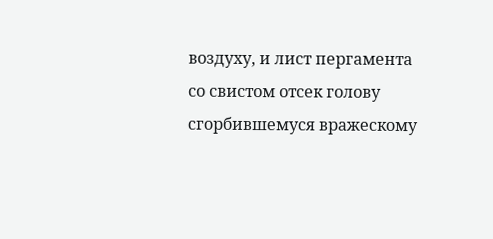воздуху, и лист пергамента со свистом отсек голову сгорбившемуся вражескому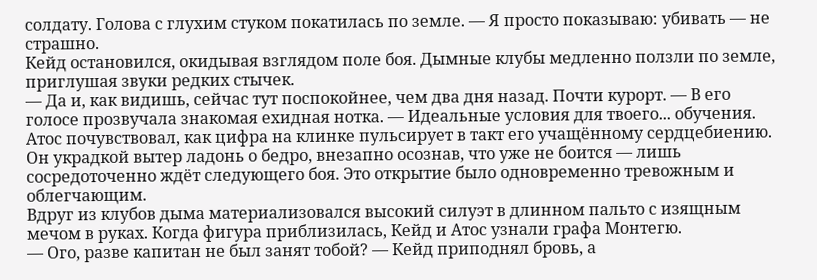солдату. Голова с глухим стуком покатилась по земле. — Я просто показываю: убивать — не страшно.
Кейд остановился, окидывая взглядом поле боя. Дымные клубы медленно ползли по земле, приглушая звуки редких стычек.
— Да и, как видишь, сейчас тут поспокойнее, чем два дня назад. Почти курорт. — В его голосе прозвучала знакомая ехидная нотка. — Идеальные условия для твоего... обучения.
Атос почувствовал, как цифра на клинке пульсирует в такт его учащённому сердцебиению. Он украдкой вытер ладонь о бедро, внезапно осознав, что уже не боится — лишь сосредоточенно ждёт следующего боя. Это открытие было одновременно тревожным и облегчающим.
Вдруг из клубов дыма материализовался высокий силуэт в длинном пальто с изящным мечом в руках. Когда фигура приблизилась, Кейд и Атос узнали графа Монтегю.
— Ого, разве капитан не был занят тобой? — Кейд приподнял бровь, а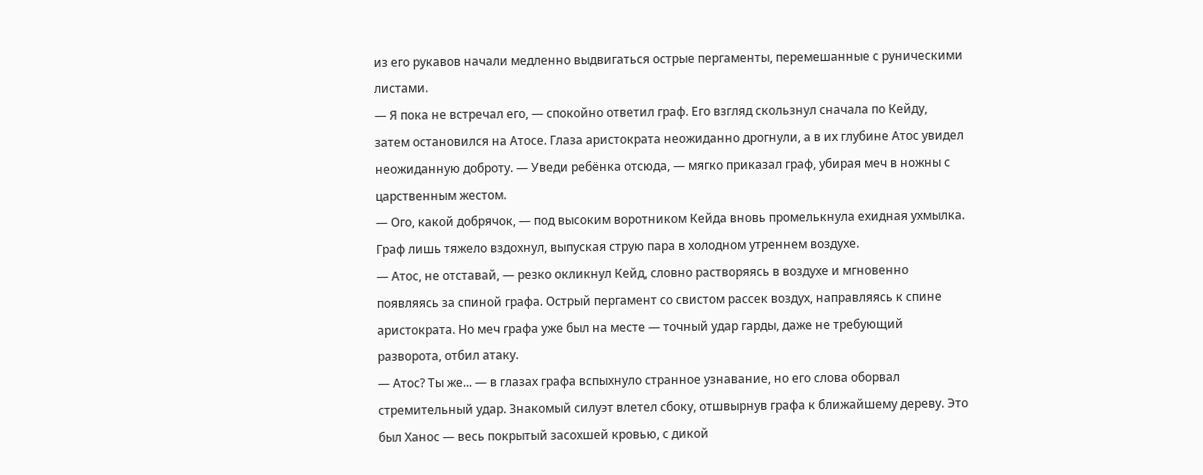из его рукавов начали медленно выдвигаться острые пергаменты, перемешанные с руническими листами.
— Я пока не встречал его, — спокойно ответил граф. Его взгляд скользнул сначала по Кейду, затем остановился на Атосе. Глаза аристократа неожиданно дрогнули, а в их глубине Атос увидел неожиданную доброту. — Уведи ребёнка отсюда, — мягко приказал граф, убирая меч в ножны с царственным жестом.
— Ого, какой добрячок, — под высоким воротником Кейда вновь промелькнула ехидная ухмылка. Граф лишь тяжело вздохнул, выпуская струю пара в холодном утреннем воздухе.
— Атос, не отставай, — резко окликнул Кейд, словно растворяясь в воздухе и мгновенно появляясь за спиной графа. Острый пергамент со свистом рассек воздух, направляясь к спине аристократа. Но меч графа уже был на месте — точный удар гарды, даже не требующий разворота, отбил атаку.
— Атос? Ты же... — в глазах графа вспыхнуло странное узнавание, но его слова оборвал стремительный удар. Знакомый силуэт влетел сбоку, отшвырнув графа к ближайшему дереву. Это был Ханос — весь покрытый засохшей кровью, с дикой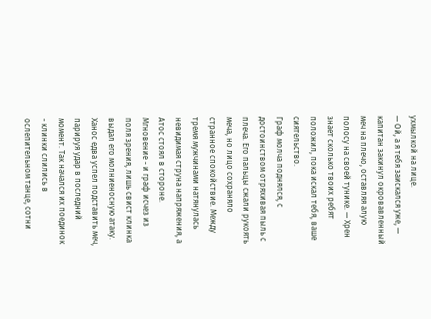ухмылкой на лице.
— Ой, а я тебя заискался уже, — капитан закинул окровавленный меч на плечо, оставляя алую полосу на своей тунике. — Хрен знает сколько твоих ребят положил, пока искал тебя, ваше сиятельство.
Граф молча поднялся, с достоинством отряхивая пыль с плеча. Его пальцы сжали рукоять меча, но лицо сохраняло странное спокойствие. Между тремя мужчинами натянулась невидимая струна напряжения, а Атос стоял в стороне.
Мгновение - и граф исчез из поля зрения, лишь свист клинка выдал его молниеносную атаку. Ханос едва успел подставить меч, парируя удар в последний момент. Так начался их поединок - клинки слились в ослепительном танце, сотни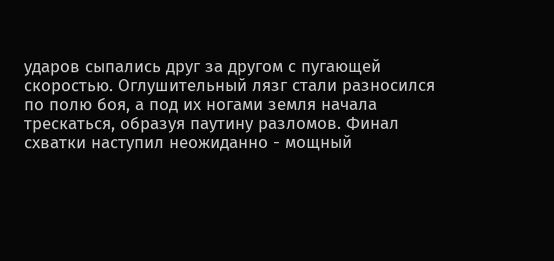ударов сыпались друг за другом с пугающей скоростью. Оглушительный лязг стали разносился по полю боя, а под их ногами земля начала трескаться, образуя паутину разломов. Финал схватки наступил неожиданно - мощный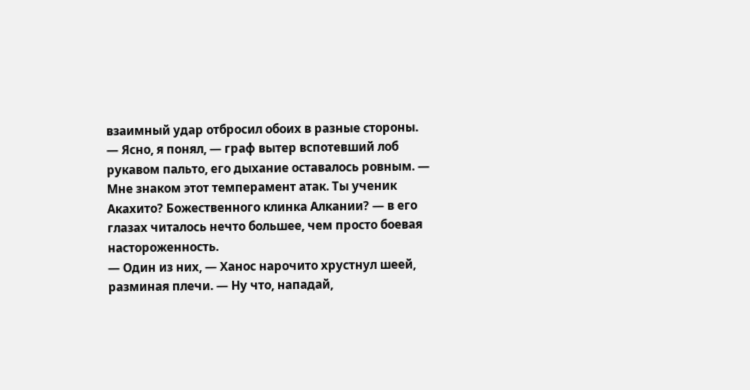взаимный удар отбросил обоих в разные стороны.
— Ясно, я понял, — граф вытер вспотевший лоб рукавом пальто, его дыхание оставалось ровным. — Мне знаком этот темперамент атак. Ты ученик Акахито? Божественного клинка Алкании? — в его глазах читалось нечто большее, чем просто боевая настороженность.
— Один из них, — Ханос нарочито хрустнул шеей, разминая плечи. — Ну что, нападай,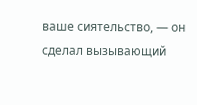ваше сиятельство, — он сделал вызывающий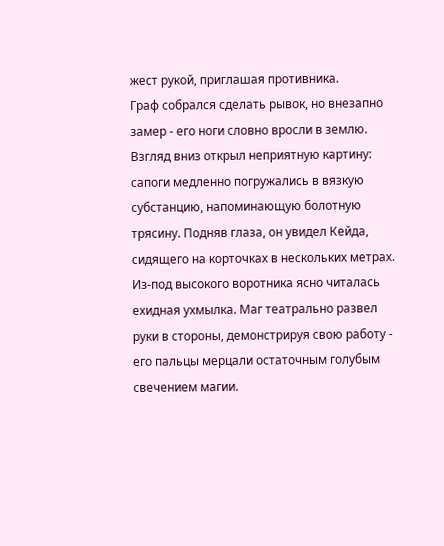жест рукой, приглашая противника.
Граф собрался сделать рывок, но внезапно замер - его ноги словно вросли в землю. Взгляд вниз открыл неприятную картину: сапоги медленно погружались в вязкую субстанцию, напоминающую болотную трясину. Подняв глаза, он увидел Кейда, сидящего на корточках в нескольких метрах. Из-под высокого воротника ясно читалась ехидная ухмылка. Маг театрально развел руки в стороны, демонстрируя свою работу - его пальцы мерцали остаточным голубым свечением магии.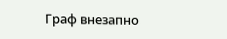Граф внезапно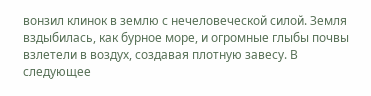вонзил клинок в землю с нечеловеческой силой. Земля вздыбилась, как бурное море, и огромные глыбы почвы взлетели в воздух, создавая плотную завесу. В следующее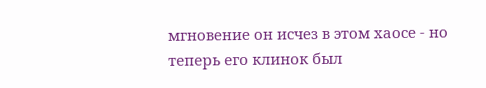мгновение он исчез в этом хаосе - но теперь его клинок был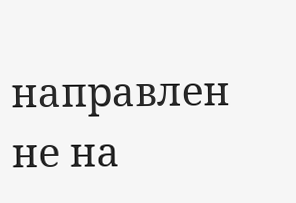направлен не на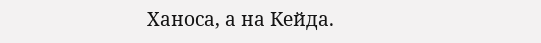Ханоса, а на Кейда.